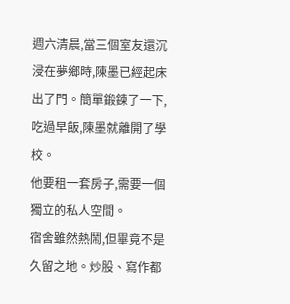週六清晨,當三個室友還沉浸在夢鄉時,陳墨已經起床出了門。簡單鍛鍊了一下,吃過早飯,陳墨就離開了學校。
他要租一套房子,需要一個獨立的私人空間。
宿舍雖然熱鬧,但畢竟不是久留之地。炒股、寫作都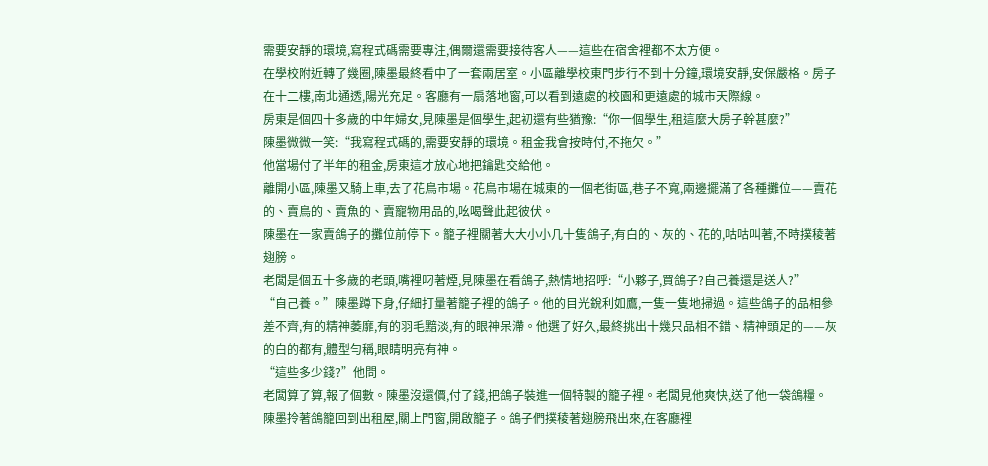需要安靜的環境,寫程式碼需要專注,偶爾還需要接待客人——這些在宿舍裡都不太方便。
在學校附近轉了幾圈,陳墨最終看中了一套兩居室。小區離學校東門步行不到十分鐘,環境安靜,安保嚴格。房子在十二樓,南北通透,陽光充足。客廳有一扇落地窗,可以看到遠處的校園和更遠處的城市天際線。
房東是個四十多歲的中年婦女,見陳墨是個學生,起初還有些猶豫:“你一個學生,租這麼大房子幹甚麼?”
陳墨微微一笑:“我寫程式碼的,需要安靜的環境。租金我會按時付,不拖欠。”
他當場付了半年的租金,房東這才放心地把鑰匙交給他。
離開小區,陳墨又騎上車,去了花鳥市場。花鳥市場在城東的一個老街區,巷子不寬,兩邊擺滿了各種攤位——賣花的、賣鳥的、賣魚的、賣寵物用品的,吆喝聲此起彼伏。
陳墨在一家賣鴿子的攤位前停下。籠子裡關著大大小小几十隻鴿子,有白的、灰的、花的,咕咕叫著,不時撲稜著翅膀。
老闆是個五十多歲的老頭,嘴裡叼著煙,見陳墨在看鴿子,熱情地招呼:“小夥子,買鴿子?自己養還是送人?”
“自己養。”陳墨蹲下身,仔細打量著籠子裡的鴿子。他的目光銳利如鷹,一隻一隻地掃過。這些鴿子的品相參差不齊,有的精神萎靡,有的羽毛黯淡,有的眼神呆滯。他選了好久,最終挑出十幾只品相不錯、精神頭足的——灰的白的都有,體型勻稱,眼睛明亮有神。
“這些多少錢?”他問。
老闆算了算,報了個數。陳墨沒還價,付了錢,把鴿子裝進一個特製的籠子裡。老闆見他爽快,送了他一袋鴿糧。
陳墨拎著鴿籠回到出租屋,關上門窗,開啟籠子。鴿子們撲稜著翅膀飛出來,在客廳裡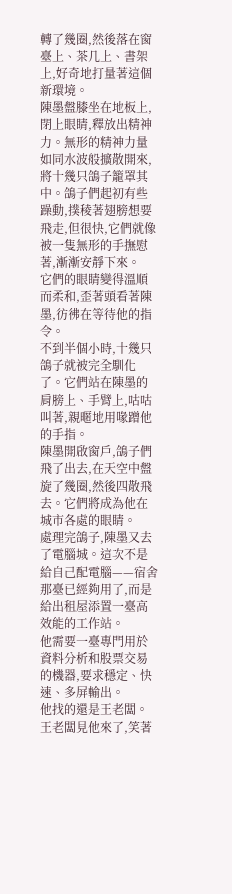轉了幾圈,然後落在窗臺上、茶几上、書架上,好奇地打量著這個新環境。
陳墨盤膝坐在地板上,閉上眼睛,釋放出精神力。無形的精神力量如同水波般擴散開來,將十幾只鴿子籠罩其中。鴿子們起初有些躁動,撲稜著翅膀想要飛走,但很快,它們就像被一隻無形的手撫慰著,漸漸安靜下來。
它們的眼睛變得溫順而柔和,歪著頭看著陳墨,彷彿在等待他的指令。
不到半個小時,十幾只鴿子就被完全馴化了。它們站在陳墨的肩膀上、手臂上,咕咕叫著,親暱地用喙蹭他的手指。
陳墨開啟窗戶,鴿子們飛了出去,在天空中盤旋了幾圈,然後四散飛去。它們將成為他在城市各處的眼睛。
處理完鴿子,陳墨又去了電腦城。這次不是給自己配電腦——宿舍那臺已經夠用了,而是給出租屋添置一臺高效能的工作站。
他需要一臺專門用於資料分析和股票交易的機器,要求穩定、快速、多屏輸出。
他找的還是王老闆。王老闆見他來了,笑著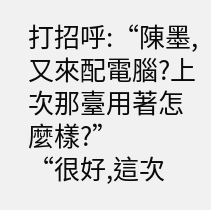打招呼:“陳墨,又來配電腦?上次那臺用著怎麼樣?”
“很好,這次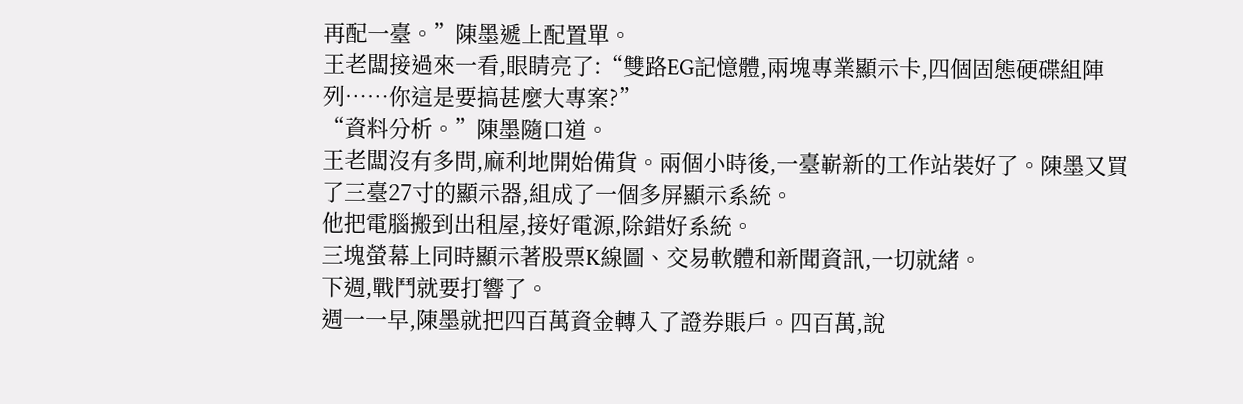再配一臺。”陳墨遞上配置單。
王老闆接過來一看,眼睛亮了:“雙路EG記憶體,兩塊專業顯示卡,四個固態硬碟組陣列……你這是要搞甚麼大專案?”
“資料分析。”陳墨隨口道。
王老闆沒有多問,麻利地開始備貨。兩個小時後,一臺嶄新的工作站裝好了。陳墨又買了三臺27寸的顯示器,組成了一個多屏顯示系統。
他把電腦搬到出租屋,接好電源,除錯好系統。
三塊螢幕上同時顯示著股票K線圖、交易軟體和新聞資訊,一切就緒。
下週,戰鬥就要打響了。
週一一早,陳墨就把四百萬資金轉入了證券賬戶。四百萬,說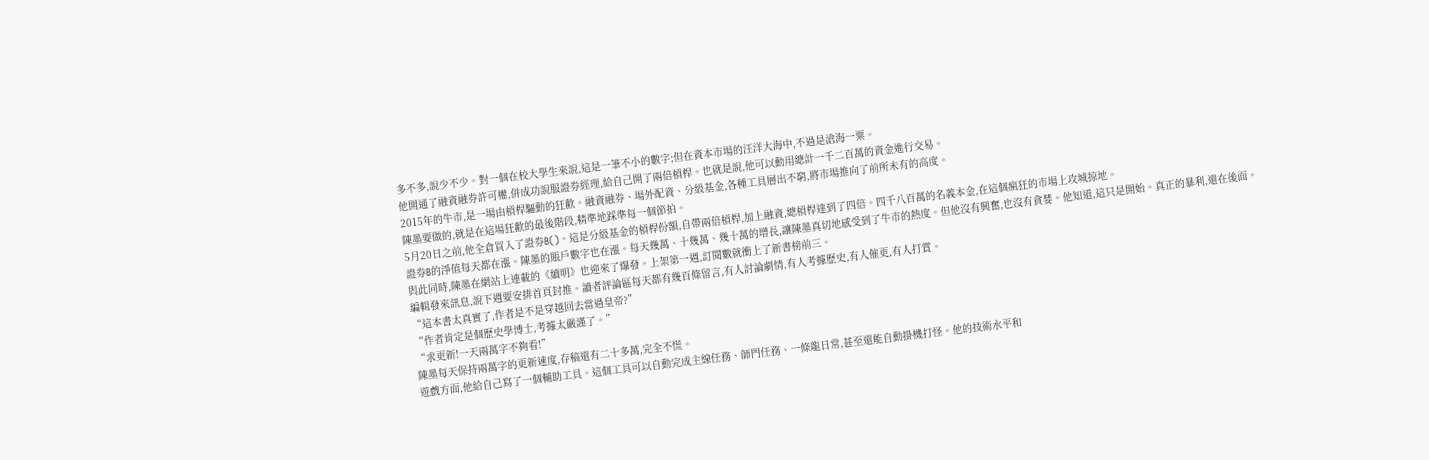多不多,說少不少。對一個在校大學生來說,這是一筆不小的數字;但在資本市場的汪洋大海中,不過是滄海一粟。
他開通了融資融券許可權,併成功說服證券經理,給自己開了兩倍槓桿。也就是說,他可以動用總計一千二百萬的資金進行交易。
2015年的牛市,是一場由槓桿驅動的狂歡。融資融券、場外配資、分級基金,各種工具層出不窮,將市場推向了前所未有的高度。
陳墨要做的,就是在這場狂歡的最後階段,精準地踩準每一個節拍。
5月20日之前,他全倉買入了證券B()。這是分級基金的槓桿份額,自帶兩倍槓桿,加上融資,總槓桿達到了四倍。四千八百萬的名義本金,在這個瘋狂的市場上攻城掠地。
證券B的淨值每天都在漲。陳墨的賬戶數字也在漲。每天幾萬、十幾萬、幾十萬的增長,讓陳墨真切地感受到了牛市的熱度。但他沒有興奮,也沒有貪婪。他知道,這只是開始。真正的暴利,還在後面。
與此同時,陳墨在網站上連載的《續明》也迎來了爆發。上架第一週,訂閱數就衝上了新書榜前三。
編輯發來訊息,說下週要安排首頁封推。讀者評論區每天都有幾百條留言,有人討論劇情,有人考據歷史,有人催更,有人打賞。
“這本書太真實了,作者是不是穿越回去當過皇帝?”
“作者肯定是個歷史學博士,考據太嚴謹了。”
“求更新!一天兩萬字不夠看!”
陳墨每天保持兩萬字的更新速度,存稿還有二十多萬,完全不慌。
遊戲方面,他給自己寫了一個輔助工具。這個工具可以自動完成主線任務、師門任務、一條龍日常,甚至還能自動掛機打怪。他的技術水平和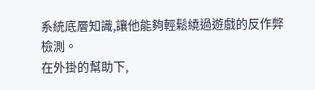系統底層知識,讓他能夠輕鬆繞過遊戲的反作弊檢測。
在外掛的幫助下,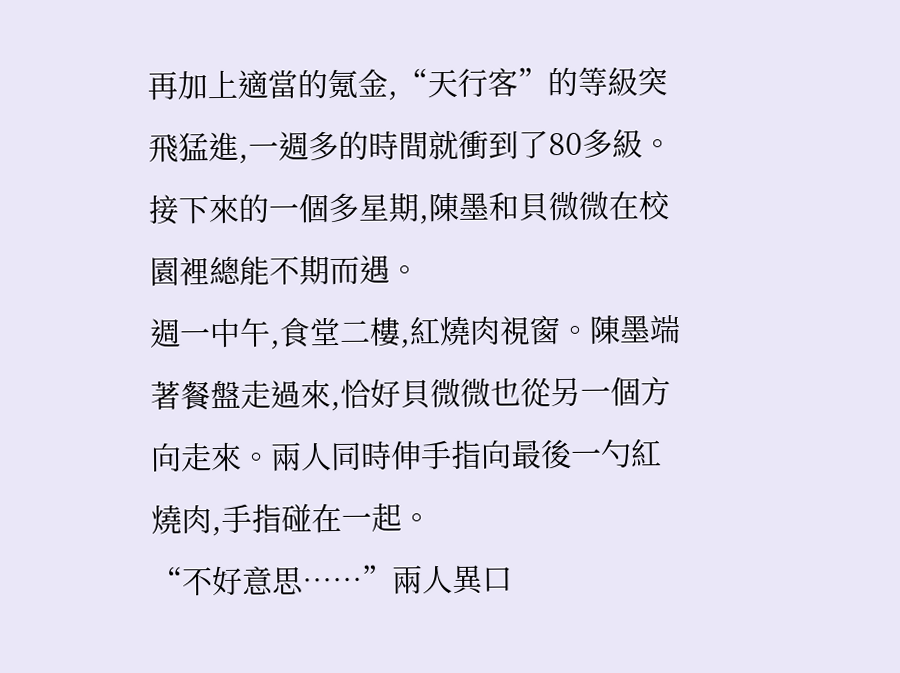再加上適當的氪金,“天行客”的等級突飛猛進,一週多的時間就衝到了80多級。
接下來的一個多星期,陳墨和貝微微在校園裡總能不期而遇。
週一中午,食堂二樓,紅燒肉視窗。陳墨端著餐盤走過來,恰好貝微微也從另一個方向走來。兩人同時伸手指向最後一勺紅燒肉,手指碰在一起。
“不好意思……”兩人異口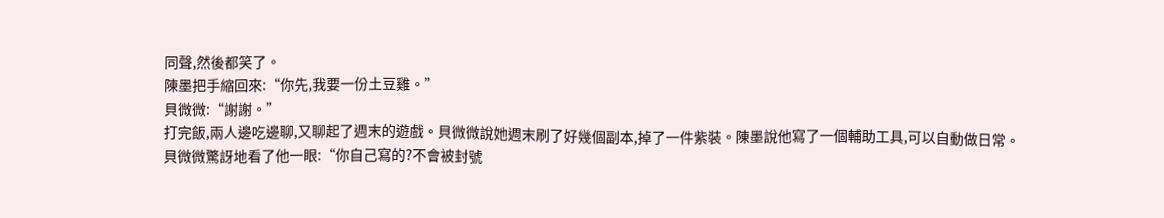同聲,然後都笑了。
陳墨把手縮回來:“你先,我要一份土豆雞。”
貝微微:“謝謝。”
打完飯,兩人邊吃邊聊,又聊起了週末的遊戲。貝微微說她週末刷了好幾個副本,掉了一件紫裝。陳墨說他寫了一個輔助工具,可以自動做日常。
貝微微驚訝地看了他一眼:“你自己寫的?不會被封號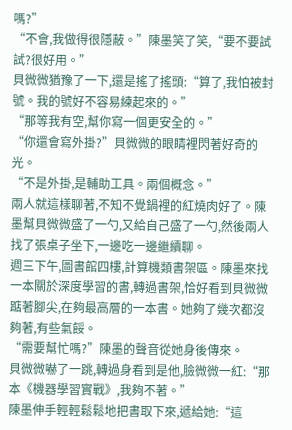嗎?”
“不會,我做得很隱蔽。”陳墨笑了笑,“要不要試試?很好用。”
貝微微猶豫了一下,還是搖了搖頭:“算了,我怕被封號。我的號好不容易練起來的。”
“那等我有空,幫你寫一個更安全的。”
“你還會寫外掛?”貝微微的眼睛裡閃著好奇的光。
“不是外掛,是輔助工具。兩個概念。”
兩人就這樣聊著,不知不覺鍋裡的紅燒肉好了。陳墨幫貝微微盛了一勺,又給自己盛了一勺,然後兩人找了張桌子坐下,一邊吃一邊繼續聊。
週三下午,圖書館四樓,計算機類書架區。陳墨來找一本關於深度學習的書,轉過書架,恰好看到貝微微踮著腳尖,在夠最高層的一本書。她夠了幾次都沒夠著,有些氣餒。
“需要幫忙嗎?”陳墨的聲音從她身後傳來。
貝微微嚇了一跳,轉過身看到是他,臉微微一紅:“那本《機器學習實戰》,我夠不著。”
陳墨伸手輕輕鬆鬆地把書取下來,遞給她:“這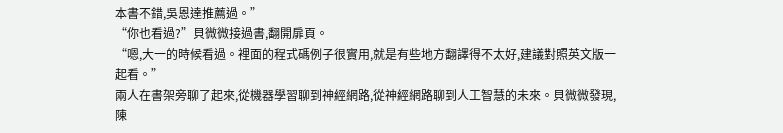本書不錯,吳恩達推薦過。”
“你也看過?”貝微微接過書,翻開扉頁。
“嗯,大一的時候看過。裡面的程式碼例子很實用,就是有些地方翻譯得不太好,建議對照英文版一起看。”
兩人在書架旁聊了起來,從機器學習聊到神經網路,從神經網路聊到人工智慧的未來。貝微微發現,陳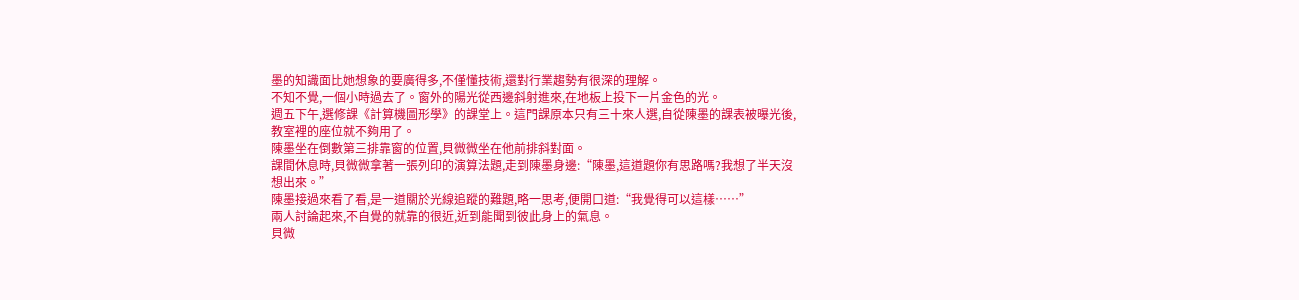墨的知識面比她想象的要廣得多,不僅懂技術,還對行業趨勢有很深的理解。
不知不覺,一個小時過去了。窗外的陽光從西邊斜射進來,在地板上投下一片金色的光。
週五下午,選修課《計算機圖形學》的課堂上。這門課原本只有三十來人選,自從陳墨的課表被曝光後,教室裡的座位就不夠用了。
陳墨坐在倒數第三排靠窗的位置,貝微微坐在他前排斜對面。
課間休息時,貝微微拿著一張列印的演算法題,走到陳墨身邊:“陳墨,這道題你有思路嗎?我想了半天沒想出來。”
陳墨接過來看了看,是一道關於光線追蹤的難題,略一思考,便開口道:“我覺得可以這樣……”
兩人討論起來,不自覺的就靠的很近,近到能聞到彼此身上的氣息。
貝微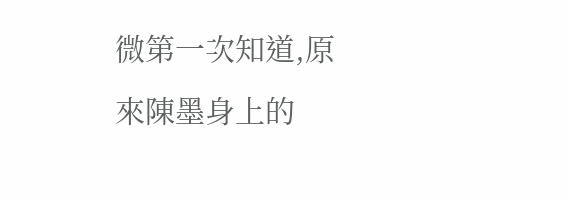微第一次知道,原來陳墨身上的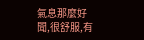氣息那麼好聞,很舒服,有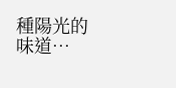種陽光的味道…